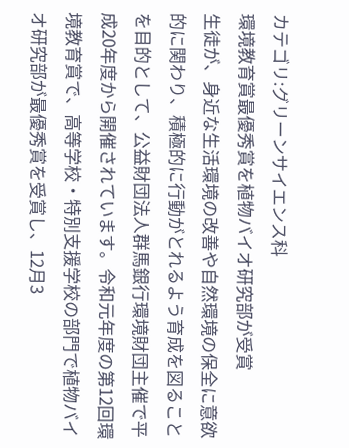カテゴリ:グリーンサイエンス科
環境教育賞最優秀賞を植物バイオ研究部が受賞
生徒が、身近な生活環境の改善や自然環境の保全に意欲的に関わり、積極的に行動がとれるよう育成を図ることを目的として、公益財団法人群馬銀行環境財団主催で平成20年度から開催されています。令和元年度の第12回環境教育賞で、高等学校・特別支援学校の部門で植物バイオ研究部が最優秀賞を受賞し、12月3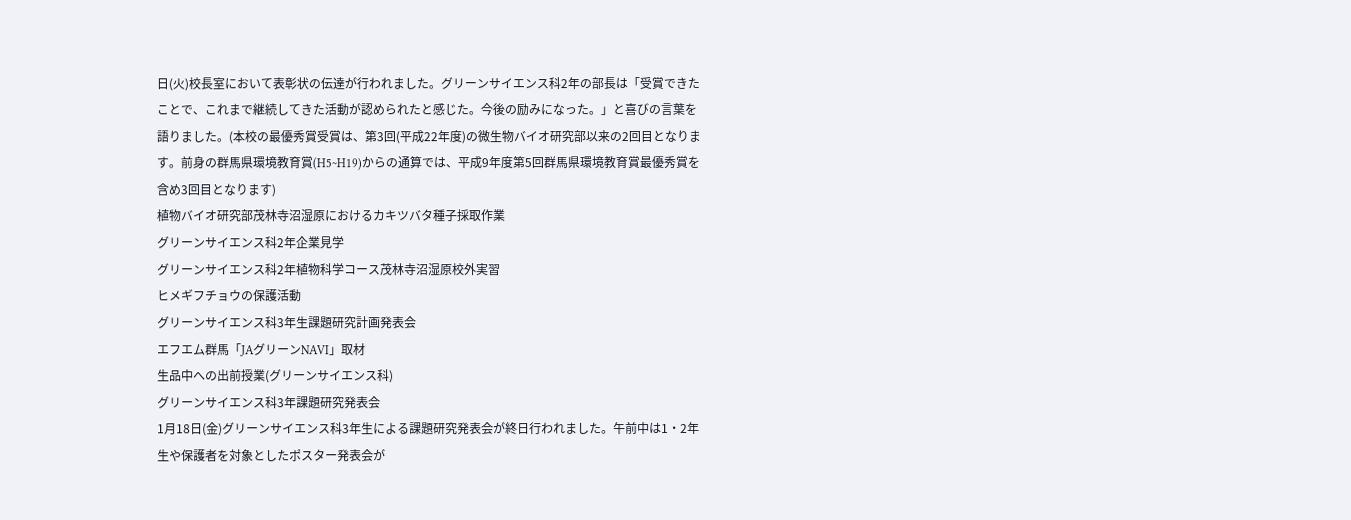日(火)校長室において表彰状の伝達が行われました。グリーンサイエンス科2年の部長は「受賞できたことで、これまで継続してきた活動が認められたと感じた。今後の励みになった。」と喜びの言葉を語りました。(本校の最優秀賞受賞は、第3回(平成22年度)の微生物バイオ研究部以来の2回目となります。前身の群馬県環境教育賞(H5~H19)からの通算では、平成9年度第5回群馬県環境教育賞最優秀賞を含め3回目となります)
植物バイオ研究部茂林寺沼湿原におけるカキツバタ種子採取作業
グリーンサイエンス科2年企業見学
グリーンサイエンス科2年植物科学コース茂林寺沼湿原校外実習
ヒメギフチョウの保護活動
グリーンサイエンス科3年生課題研究計画発表会
エフエム群馬「JAグリーンNAVI」取材
生品中への出前授業(グリーンサイエンス科)
グリーンサイエンス科3年課題研究発表会
1月18日(金)グリーンサイエンス科3年生による課題研究発表会が終日行われました。午前中は1・2年生や保護者を対象としたポスター発表会が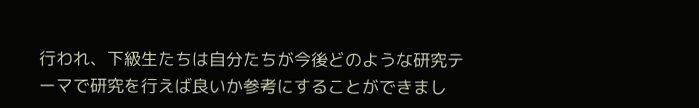行われ、下級生たちは自分たちが今後どのような研究テーマで研究を行えば良いか参考にすることができまし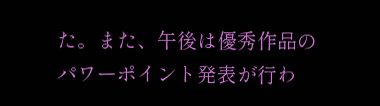た。また、午後は優秀作品のパワーポイント発表が行わ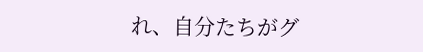れ、自分たちがグ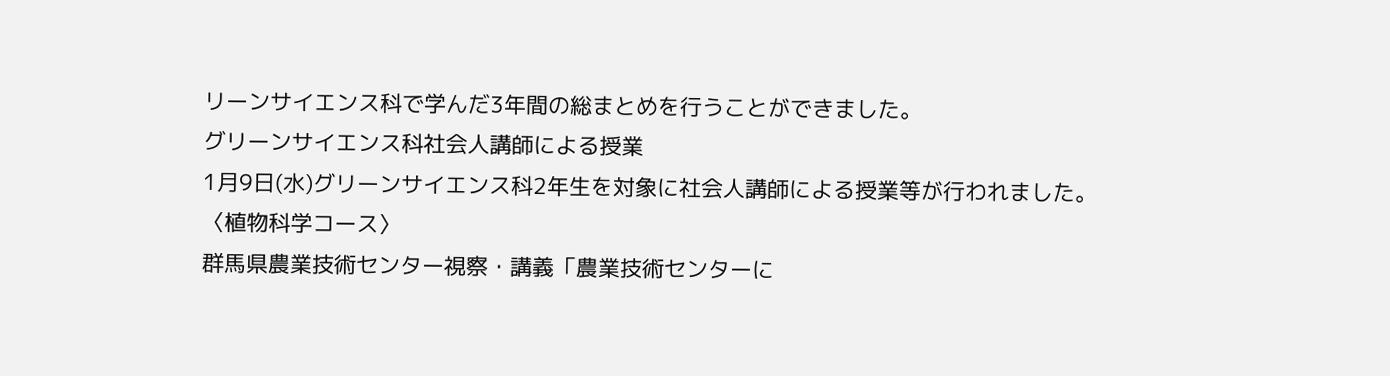リーンサイエンス科で学んだ3年間の総まとめを行うことができました。
グリーンサイエンス科社会人講師による授業
1月9日(水)グリーンサイエンス科2年生を対象に社会人講師による授業等が行われました。
〈植物科学コース〉
群馬県農業技術センター視察・講義「農業技術センターに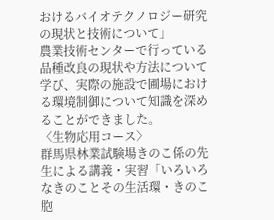おけるバイオテクノロジー研究の現状と技術について」
農業技術センターで行っている品種改良の現状や方法について学び、実際の施設で圃場における環境制御について知識を深めることができました。
〈生物応用コース〉
群馬県林業試験場きのこ係の先生による講義・実習「いろいろなきのことその生活環・きのこ胞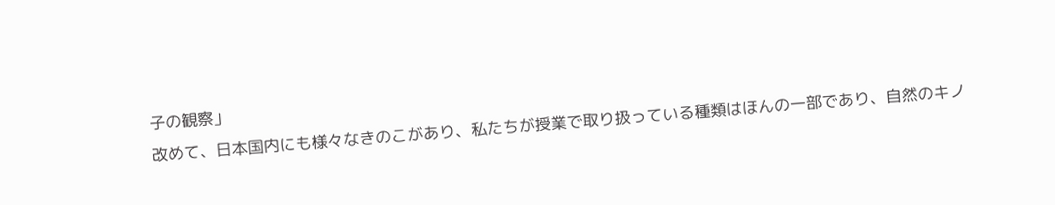子の観察」
改めて、日本国内にも様々なきのこがあり、私たちが授業で取り扱っている種類はほんの一部であり、自然のキノ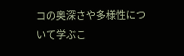コの奥深さや多様性について学ぶこ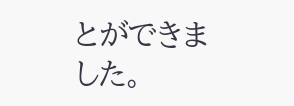とができました。